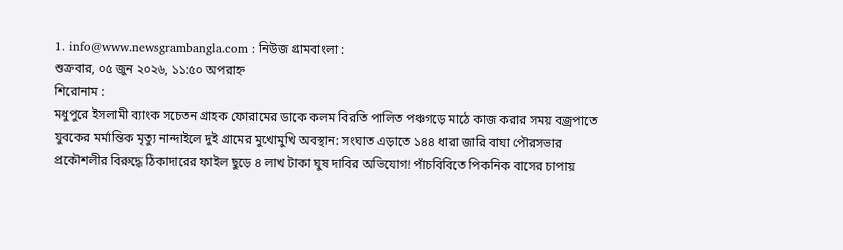1. info@www.newsgrambangla.com : নিউজ গ্রামবাংলা :
শুক্রবার, ০৫ জুন ২০২৬, ১১:৫০ অপরাহ্ন
শিরোনাম :
মধুপুরে ইসলামী ব্যাংক সচেতন গ্রাহক ফোরামের ডাকে কলম বিরতি পালিত পঞ্চগড়ে মাঠে কাজ করার সময় বজ্রপাতে যুবকের মর্মান্তিক মৃত্যু নান্দাইলে দুই গ্রামের মুখোমুখি অবস্থান: সংঘাত এড়াতে ১৪৪ ধারা জারি বাঘা পৌরসভার প্রকৌশলীর বিরুদ্ধে ঠিকাদারের ফাইল ছুড়ে ৪ লাখ টাকা ঘুষ দাবির অভিযোগ! পাঁচবিবিতে পিকনিক বাসের চাপায়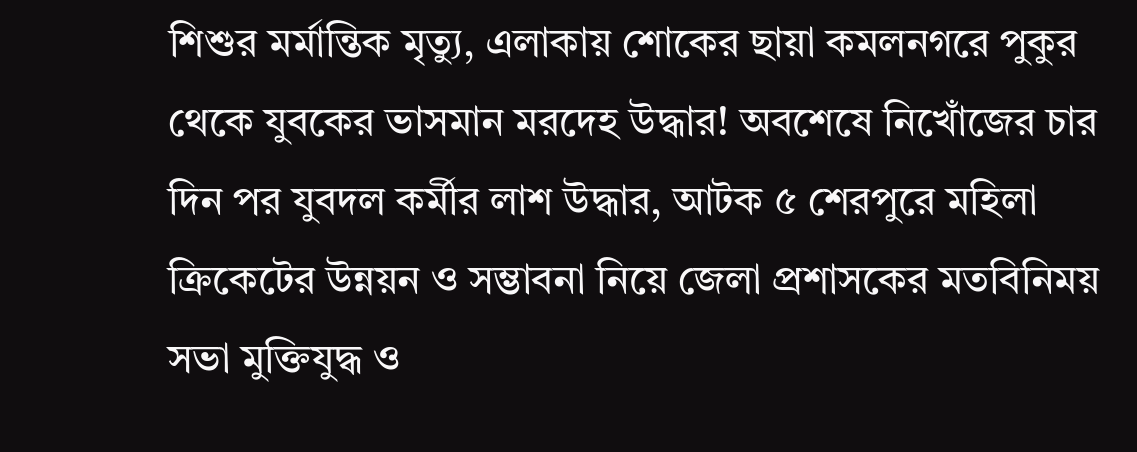শিশুর মর্মান্তিক মৃত্যু, এলাকায় শোকের ছায়া কমলনগরে পুকুর থেকে যুবকের ভাসমান মরদেহ উদ্ধার! অবশেষে নিখোঁজের চার দিন পর যুবদল কর্মীর লাশ উদ্ধার, আটক ৫ শেরপুরে মহিলা ক্রিকেটের উন্নয়ন ও সম্ভাবনা নিয়ে জেলা প্রশাসকের মতবিনিময় সভা মুক্তিযুদ্ধ ও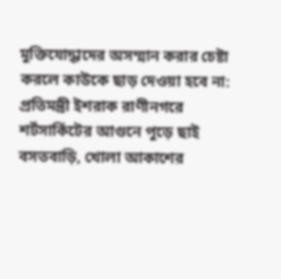মুক্তিযোদ্ধাদের অসম্মান করার চেষ্টা করলে কাউকে ছাড় দেওয়া হবে না: প্রতিমন্ত্রী ইশরাক রাণীনগরে শর্টসার্কিটের আগুনে পুড়ে ছাই বসতবাড়ি, খোলা আকাশের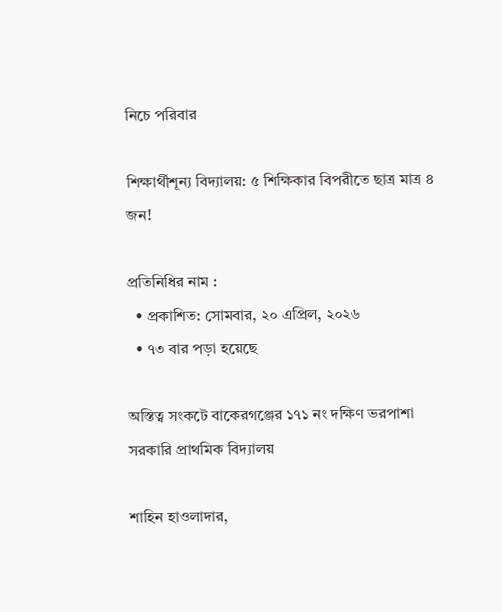নিচে পরিবার

শিক্ষার্থীশূন্য বিদ্যালয়: ৫ শিক্ষিকার বিপরীতে ছাত্র মাত্র ৪ জন!

প্রতিনিধির নাম :
  • প্রকাশিত: সোমবার, ২০ এপ্রিল, ২০২৬
  • ৭৩ বার পড়া হয়েছে

অস্তিত্ব সংকটে বাকেরগঞ্জের ১৭১ নং দক্ষিণ ভরপাশা সরকারি প্রাথমিক বিদ্যালয়

শাহিন হাওলাদার,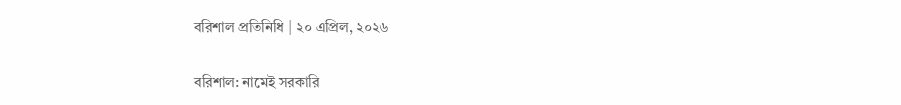বরিশাল প্রতিনিধি | ২০ এপ্রিল, ২০২৬

বরিশাল: নামেই সরকারি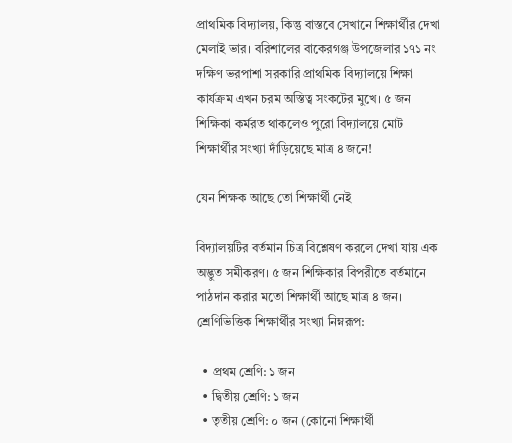প্রাথমিক বিদ্যালয়, কিন্তু বাস্তবে সেখানে শিক্ষার্থীর দেখা মেলাই ভার। বরিশালের বাকেরগঞ্জ উপজেলার ১৭১ নং দক্ষিণ ভরপাশা সরকারি প্রাথমিক বিদ্যালয়ে শিক্ষা কার্যক্রম এখন চরম অস্তিত্ব সংকটের মুখে। ৫ জন শিক্ষিকা কর্মরত থাকলেও পুরো বিদ্যালয়ে মোট শিক্ষার্থীর সংখ্যা দাঁড়িয়েছে মাত্র ৪ জনে!

যেন শিক্ষক আছে তো শিক্ষার্থী নেই

বিদ্যালয়টির বর্তমান চিত্র বিশ্লেষণ করলে দেখা যায় এক অদ্ভুত সমীকরণ। ৫ জন শিক্ষিকার বিপরীতে বর্তমানে পাঠদান করার মতো শিক্ষার্থী আছে মাত্র ৪ জন। শ্রেণিভিত্তিক শিক্ষার্থীর সংখ্যা নিম্নরূপ:

  • প্রথম শ্রেণি: ১ জন
  • দ্বিতীয় শ্রেণি: ১ জন
  • তৃতীয় শ্রেণি: ০ জন (কোনো শিক্ষার্থী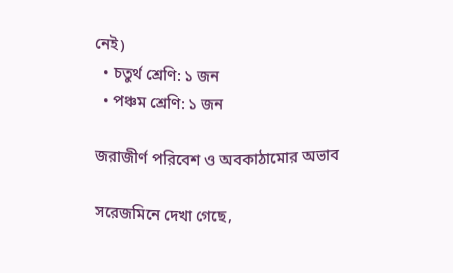নেই)
  • চতুর্থ শ্রেণি: ১ জন
  • পঞ্চম শ্রেণি: ১ জন

জরাজীর্ণ পরিবেশ ও অবকাঠামোর অভাব

সরেজমিনে দেখা গেছে,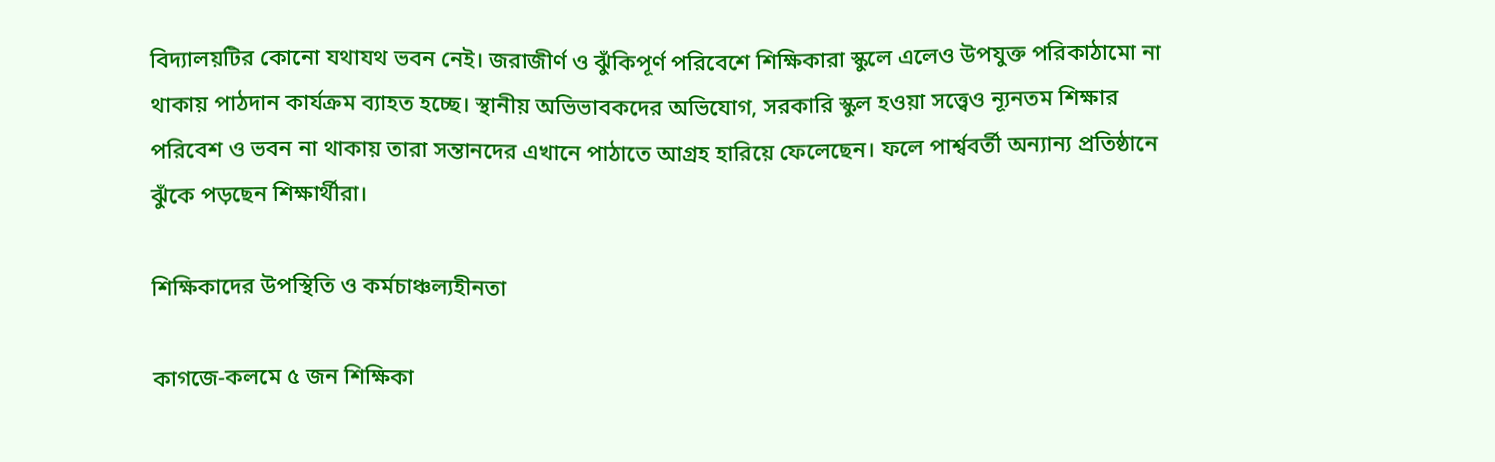বিদ্যালয়টির কোনো যথাযথ ভবন নেই। জরাজীর্ণ ও ঝুঁকিপূর্ণ পরিবেশে শিক্ষিকারা স্কুলে এলেও উপযুক্ত পরিকাঠামো না থাকায় পাঠদান কার্যক্রম ব্যাহত হচ্ছে। স্থানীয় অভিভাবকদের অভিযোগ, সরকারি স্কুল হওয়া সত্ত্বেও ন্যূনতম শিক্ষার পরিবেশ ও ভবন না থাকায় তারা সন্তানদের এখানে পাঠাতে আগ্রহ হারিয়ে ফেলেছেন। ফলে পার্শ্ববর্তী অন্যান্য প্রতিষ্ঠানে ঝুঁকে পড়ছেন শিক্ষার্থীরা।

শিক্ষিকাদের উপস্থিতি ও কর্মচাঞ্চল্যহীনতা

কাগজে-কলমে ৫ জন শিক্ষিকা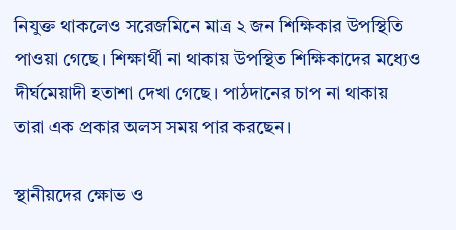নিযুক্ত থাকলেও সরেজমিনে মাত্র ২ জন শিক্ষিকার উপস্থিতি পাওয়া গেছে। শিক্ষার্থী না থাকায় উপস্থিত শিক্ষিকাদের মধ্যেও দীর্ঘমেয়াদী হতাশা দেখা গেছে। পাঠদানের চাপ না থাকায় তারা এক প্রকার অলস সময় পার করছেন।

স্থানীয়দের ক্ষোভ ও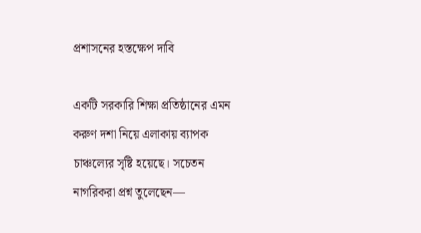প্রশাসনের হস্তক্ষেপ দাবি

একটি সরকারি শিক্ষা প্রতিষ্ঠানের এমন করুণ দশা নিয়ে এলাকায় ব্যাপক চাঞ্চল্যের সৃষ্টি হয়েছে। সচেতন নাগরিকরা প্রশ্ন তুলেছেন—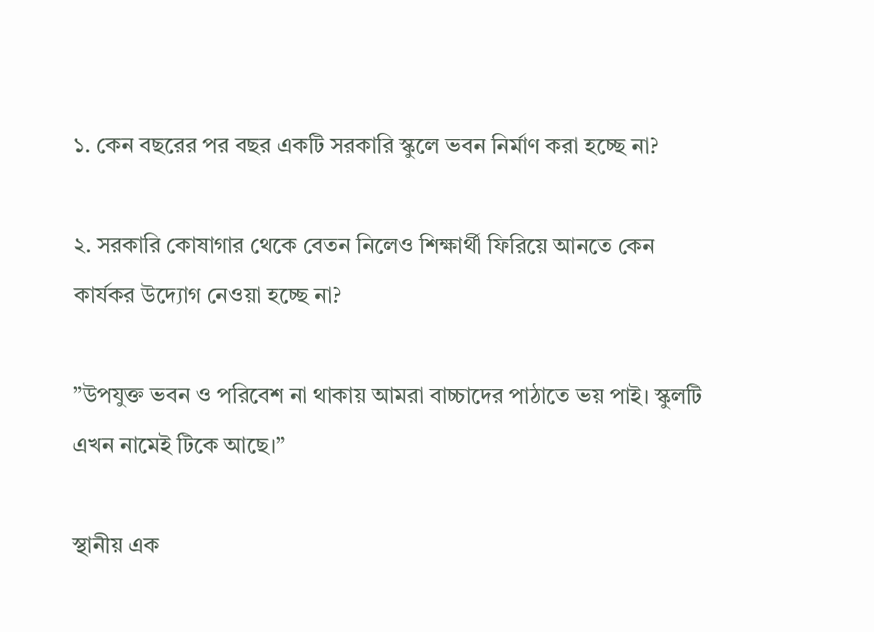১. কেন বছরের পর বছর একটি সরকারি স্কুলে ভবন নির্মাণ করা হচ্ছে না?

২. সরকারি কোষাগার থেকে বেতন নিলেও শিক্ষার্থী ফিরিয়ে আনতে কেন কার্যকর উদ্যোগ নেওয়া হচ্ছে না?

”উপযুক্ত ভবন ও পরিবেশ না থাকায় আমরা বাচ্চাদের পাঠাতে ভয় পাই। স্কুলটি এখন নামেই টিকে আছে।”

স্থানীয় এক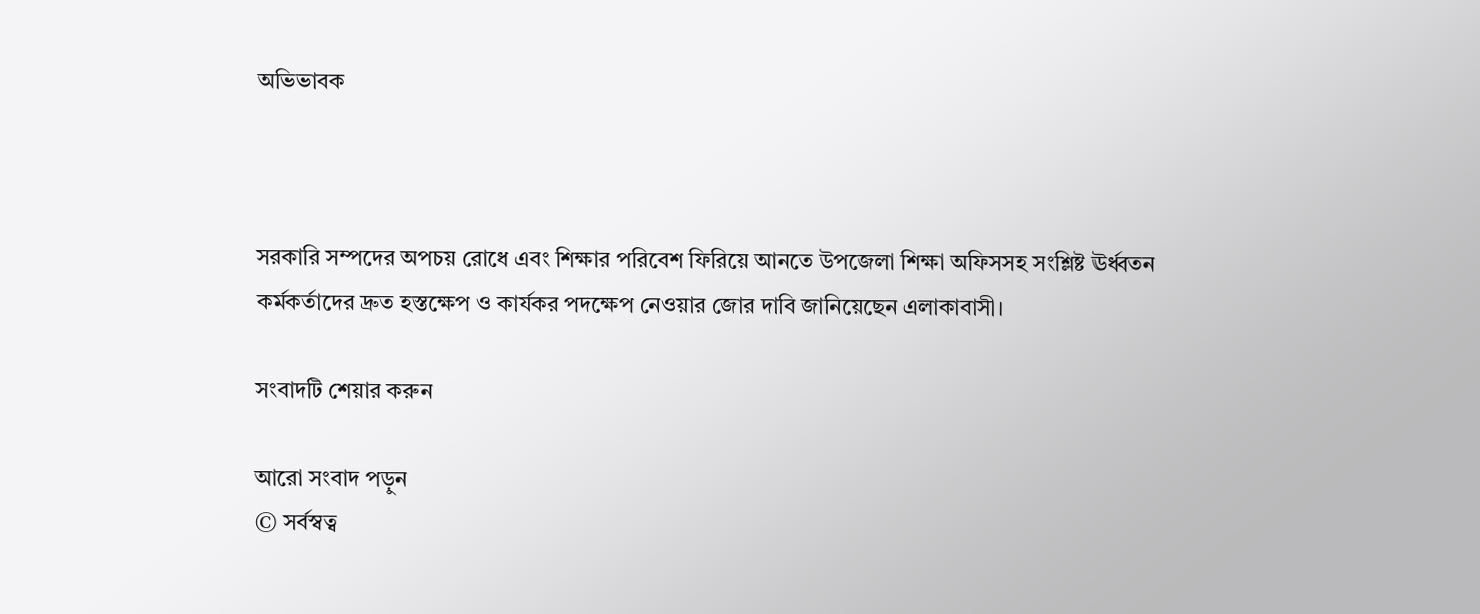অভিভাবক



সরকারি সম্পদের অপচয় রোধে এবং শিক্ষার পরিবেশ ফিরিয়ে আনতে উপজেলা শিক্ষা অফিসসহ সংশ্লিষ্ট ঊর্ধ্বতন কর্মকর্তাদের দ্রুত হস্তক্ষেপ ও কার্যকর পদক্ষেপ নেওয়ার জোর দাবি জানিয়েছেন এলাকাবাসী।

সংবাদটি শেয়ার করুন

আরো সংবাদ পড়ুন
© সর্বস্বত্ব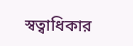স্বত্বাধিকার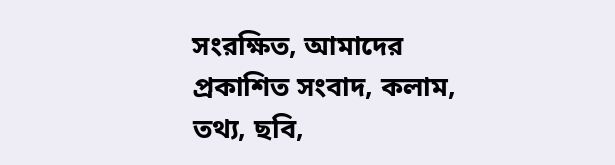সংরক্ষিত, আমাদের প্রকাশিত সংবাদ, কলাম, তথ্য, ছবি,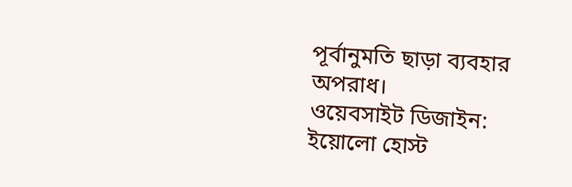পূর্বানুমতি ছাড়া ব্যবহার অপরাধ।
ওয়েবসাইট ডিজাইন: ইয়োলো হোস্ট